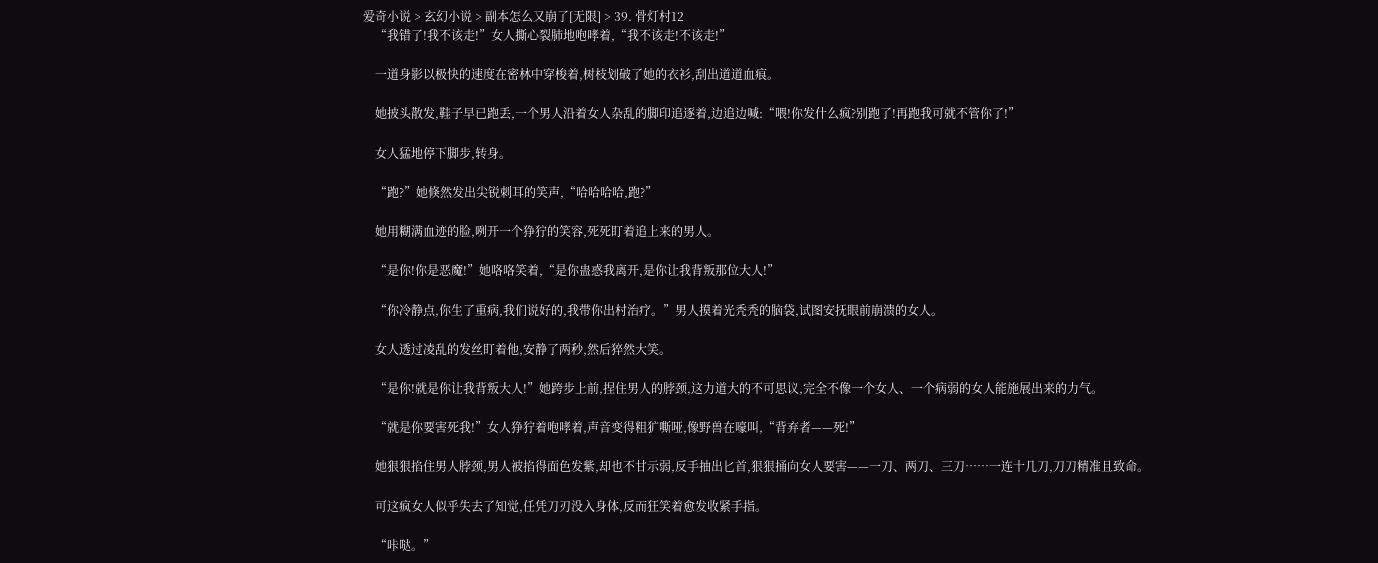爱奇小说 > 玄幻小说 > 副本怎么又崩了[无限] > 39. 骨灯村12
    “我错了!我不该走!”女人撕心裂肺地咆哮着,“我不该走!不该走!”

    一道身影以极快的速度在密林中穿梭着,树枝划破了她的衣衫,刮出道道血痕。

    她披头散发,鞋子早已跑丢,一个男人沿着女人杂乱的脚印追逐着,边追边喊:“喂!你发什么疯?别跑了!再跑我可就不管你了!”

    女人猛地停下脚步,转身。

    “跑?”她倏然发出尖锐刺耳的笑声,“哈哈哈哈,跑?”

    她用糊满血迹的脸,咧开一个狰狞的笑容,死死盯着追上来的男人。

    “是你!你是恶魔!”她咯咯笑着,“是你蛊惑我离开,是你让我背叛那位大人!”

    “你冷静点,你生了重病,我们说好的,我带你出村治疗。”男人摸着光秃秃的脑袋,试图安抚眼前崩溃的女人。

    女人透过凌乱的发丝盯着他,安静了两秒,然后猝然大笑。

    “是你!就是你让我背叛大人!”她跨步上前,捏住男人的脖颈,这力道大的不可思议,完全不像一个女人、一个病弱的女人能施展出来的力气。

    “就是你要害死我!”女人狰狞着咆哮着,声音变得粗犷嘶哑,像野兽在嚎叫,“背弃者——死!”

    她狠狠掐住男人脖颈,男人被掐得面色发紫,却也不甘示弱,反手抽出匕首,狠狠捅向女人要害——一刀、两刀、三刀……一连十几刀,刀刀精准且致命。

    可这疯女人似乎失去了知觉,任凭刀刃没入身体,反而狂笑着愈发收紧手指。

    “咔哒。”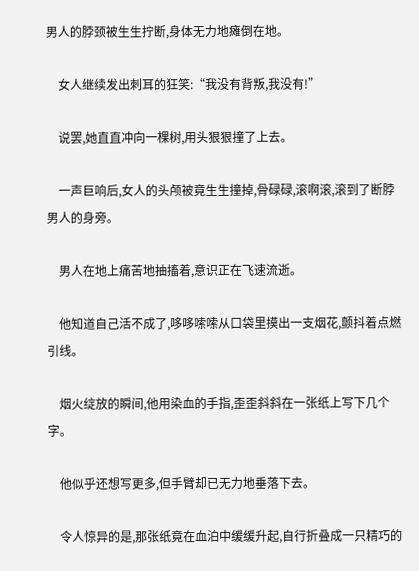男人的脖颈被生生拧断,身体无力地瘫倒在地。

    女人继续发出刺耳的狂笑:“我没有背叛,我没有!”

    说罢,她直直冲向一棵树,用头狠狠撞了上去。

    一声巨响后,女人的头颅被竟生生撞掉,骨碌碌,滚啊滚,滚到了断脖男人的身旁。

    男人在地上痛苦地抽搐着,意识正在飞速流逝。

    他知道自己活不成了,哆哆嗦嗦从口袋里摸出一支烟花,颤抖着点燃引线。

    烟火绽放的瞬间,他用染血的手指,歪歪斜斜在一张纸上写下几个字。

    他似乎还想写更多,但手臂却已无力地垂落下去。

    令人惊异的是,那张纸竟在血泊中缓缓升起,自行折叠成一只精巧的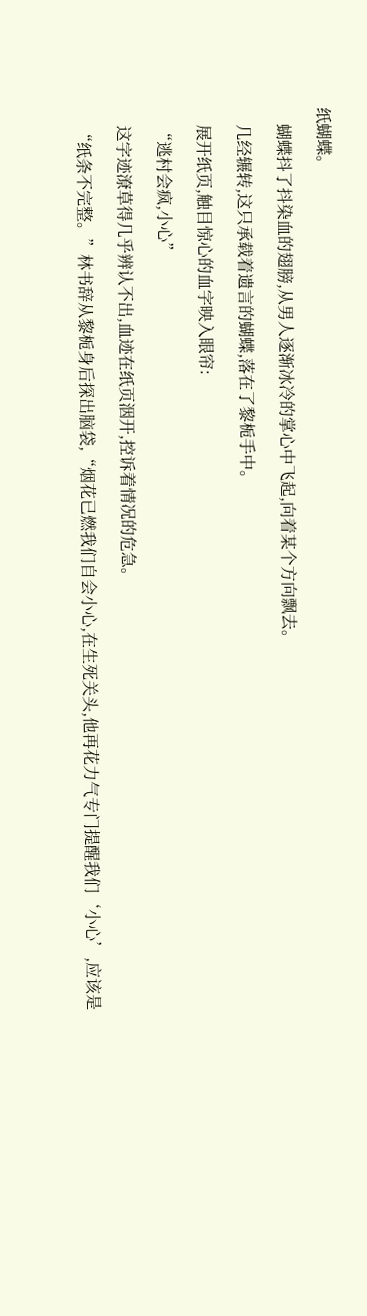纸蝴蝶。

    蝴蝶抖了抖染血的翅膀,从男人逐渐冰冷的掌心中飞起,向着某个方向飘去。

    几经辗转,这只承载着遗言的蝴蝶,落在了黎栀手中。

    展开纸页,触目惊心的血字映入眼帘:

    “逃村会疯,小心”

    这字迹潦草得几乎辨认不出,血迹在纸页洇开,控诉着情况的危急。

    “纸条不完整。”林书辞从黎栀身后探出脑袋,“烟花已燃我们自会小心,在生死关头,他再花力气专门提醒我们‘小心’,应该是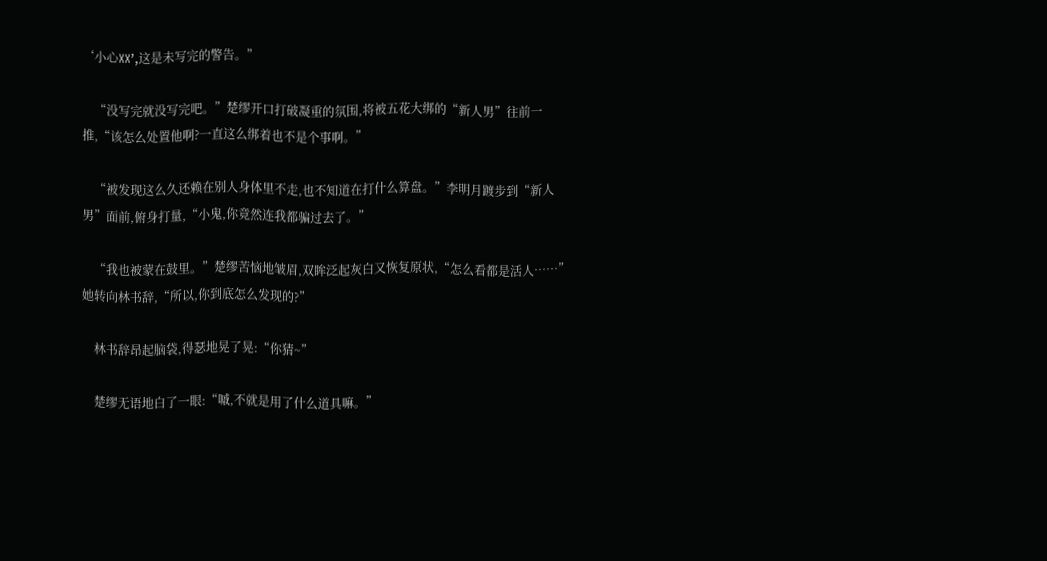‘小心XX’,这是未写完的警告。”

    “没写完就没写完吧。”楚缪开口打破凝重的氛围,将被五花大绑的“新人男”往前一推,“该怎么处置他啊?一直这么绑着也不是个事啊。”

    “被发现这么久还赖在别人身体里不走,也不知道在打什么算盘。”李明月踱步到“新人男”面前,俯身打量,“小鬼,你竟然连我都骗过去了。”

    “我也被蒙在鼓里。”楚缪苦恼地皱眉,双眸泛起灰白又恢复原状,“怎么看都是活人……”她转向林书辞,“所以,你到底怎么发现的?”

    林书辞昂起脑袋,得瑟地晃了晃:“你猜~”

    楚缪无语地白了一眼:“嘁,不就是用了什么道具嘛。”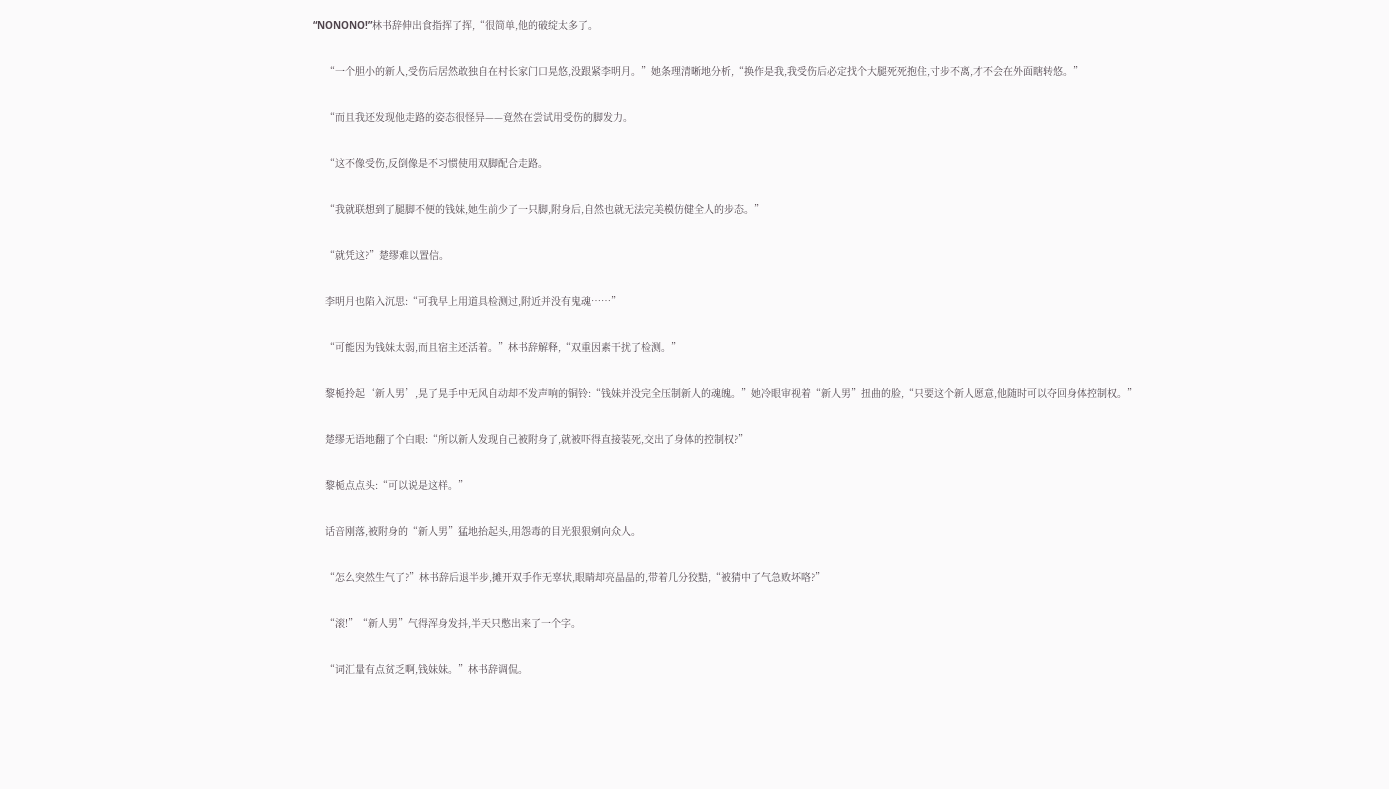“NONONO!”林书辞伸出食指挥了挥,“很简单,他的破绽太多了。

    “一个胆小的新人,受伤后居然敢独自在村长家门口晃悠,没跟紧李明月。”她条理清晰地分析,“换作是我,我受伤后必定找个大腿死死抱住,寸步不离,才不会在外面瞎转悠。”

    “而且我还发现他走路的姿态很怪异——竟然在尝试用受伤的脚发力。

    “这不像受伤,反倒像是不习惯使用双脚配合走路。

    “我就联想到了腿脚不便的钱妹,她生前少了一只脚,附身后,自然也就无法完美模仿健全人的步态。”

    “就凭这?”楚缪难以置信。

    李明月也陷入沉思:“可我早上用道具检测过,附近并没有鬼魂……”

    “可能因为钱妹太弱,而且宿主还活着。”林书辞解释,“双重因素干扰了检测。”

    黎栀拎起‘新人男’,晃了晃手中无风自动却不发声响的铜铃:“钱妹并没完全压制新人的魂魄。”她冷眼审视着“新人男”扭曲的脸,“只要这个新人愿意,他随时可以夺回身体控制权。”

    楚缪无语地翻了个白眼:“所以新人发现自己被附身了,就被吓得直接装死,交出了身体的控制权?”

    黎栀点点头:“可以说是这样。”

    话音刚落,被附身的“新人男”猛地抬起头,用怨毒的目光狠狠剜向众人。

    “怎么突然生气了?”林书辞后退半步,摊开双手作无辜状,眼睛却亮晶晶的,带着几分狡黠,“被猜中了气急败坏咯?”

    “滚!”“新人男”气得浑身发抖,半天只憋出来了一个字。

    “词汇量有点贫乏啊,钱妹妹。”林书辞调侃。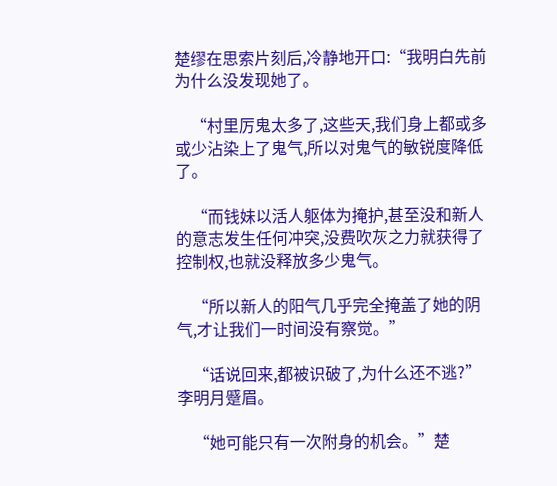楚缪在思索片刻后,冷静地开口:“我明白先前为什么没发现她了。

    “村里厉鬼太多了,这些天,我们身上都或多或少沾染上了鬼气,所以对鬼气的敏锐度降低了。

    “而钱妹以活人躯体为掩护,甚至没和新人的意志发生任何冲突,没费吹灰之力就获得了控制权,也就没释放多少鬼气。

    “所以新人的阳气几乎完全掩盖了她的阴气,才让我们一时间没有察觉。”

    “话说回来,都被识破了,为什么还不逃?”李明月蹙眉。

    “她可能只有一次附身的机会。”楚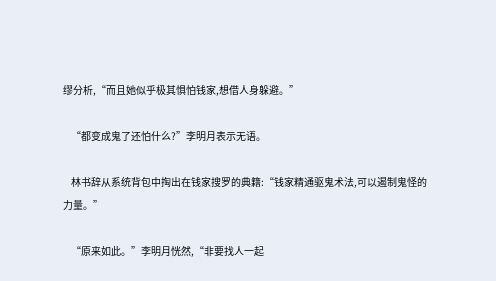缪分析,“而且她似乎极其惧怕钱家,想借人身躲避。”

    “都变成鬼了还怕什么?”李明月表示无语。

    林书辞从系统背包中掏出在钱家搜罗的典籍:“钱家精通驱鬼术法,可以遏制鬼怪的力量。”

    “原来如此。”李明月恍然,“非要找人一起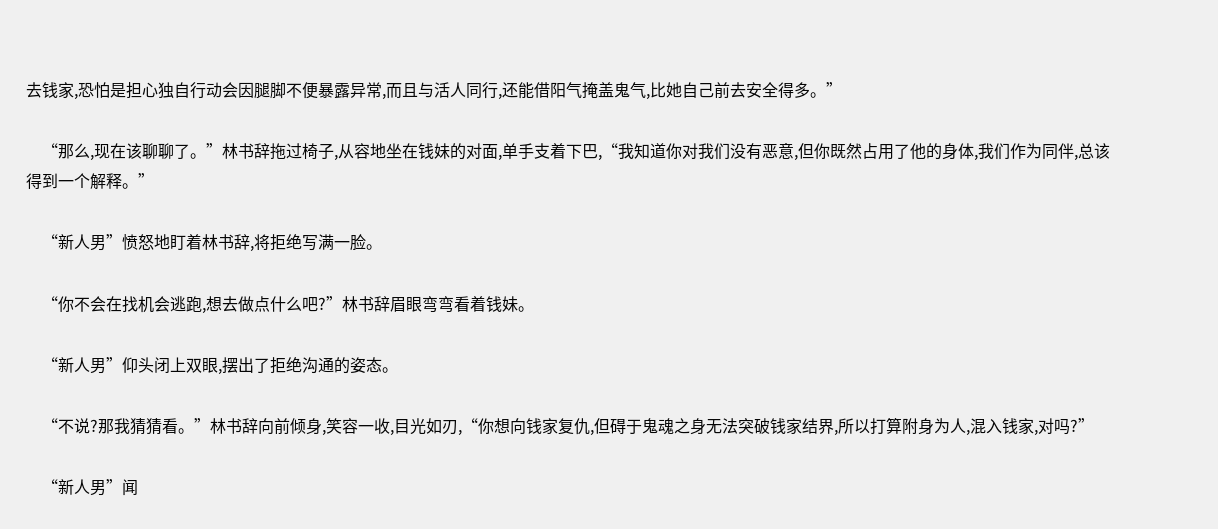去钱家,恐怕是担心独自行动会因腿脚不便暴露异常,而且与活人同行,还能借阳气掩盖鬼气,比她自己前去安全得多。”

    “那么,现在该聊聊了。”林书辞拖过椅子,从容地坐在钱妹的对面,单手支着下巴,“我知道你对我们没有恶意,但你既然占用了他的身体,我们作为同伴,总该得到一个解释。”

    “新人男”愤怒地盯着林书辞,将拒绝写满一脸。

    “你不会在找机会逃跑,想去做点什么吧?”林书辞眉眼弯弯看着钱妹。

    “新人男”仰头闭上双眼,摆出了拒绝沟通的姿态。

    “不说?那我猜猜看。”林书辞向前倾身,笑容一收,目光如刃,“你想向钱家复仇,但碍于鬼魂之身无法突破钱家结界,所以打算附身为人,混入钱家,对吗?”

    “新人男”闻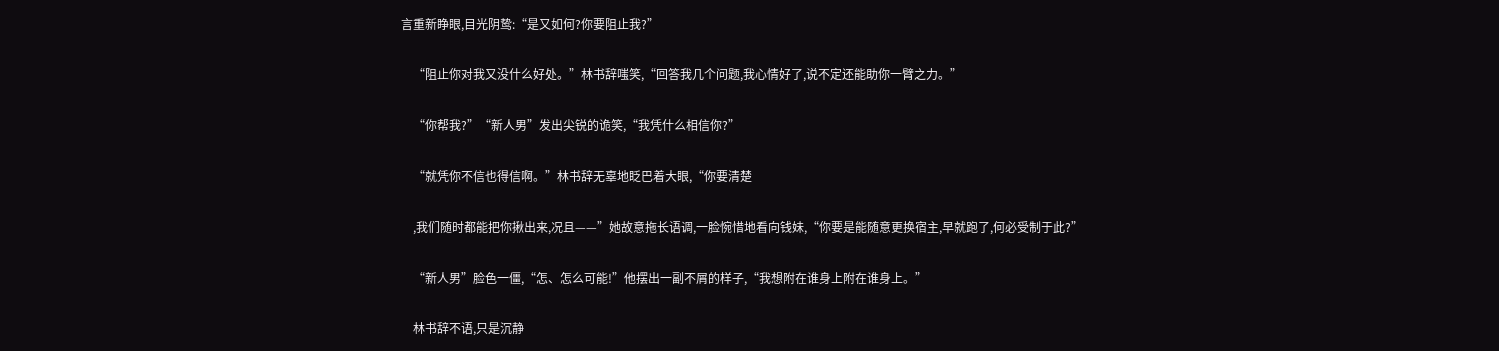言重新睁眼,目光阴鸷:“是又如何?你要阻止我?”

    “阻止你对我又没什么好处。”林书辞嗤笑,“回答我几个问题,我心情好了,说不定还能助你一臂之力。”

    “你帮我?”“新人男”发出尖锐的诡笑,“我凭什么相信你?”

    “就凭你不信也得信啊。”林书辞无辜地眨巴着大眼,“你要清楚

    ,我们随时都能把你揪出来,况且——”她故意拖长语调,一脸惋惜地看向钱妹,“你要是能随意更换宿主,早就跑了,何必受制于此?”

    “新人男”脸色一僵,“怎、怎么可能!”他摆出一副不屑的样子,“我想附在谁身上附在谁身上。”

    林书辞不语,只是沉静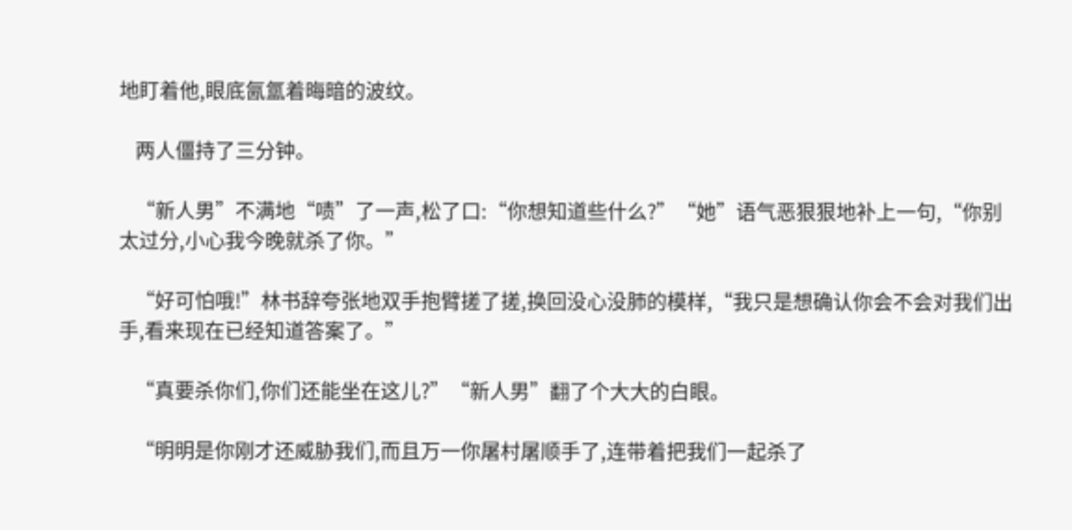地盯着他,眼底氤氲着晦暗的波纹。

    两人僵持了三分钟。

    “新人男”不满地“啧”了一声,松了口:“你想知道些什么?”“她”语气恶狠狠地补上一句,“你别太过分,小心我今晚就杀了你。”

    “好可怕哦!”林书辞夸张地双手抱臂搓了搓,换回没心没肺的模样,“我只是想确认你会不会对我们出手,看来现在已经知道答案了。”

    “真要杀你们,你们还能坐在这儿?”“新人男”翻了个大大的白眼。

    “明明是你刚才还威胁我们,而且万一你屠村屠顺手了,连带着把我们一起杀了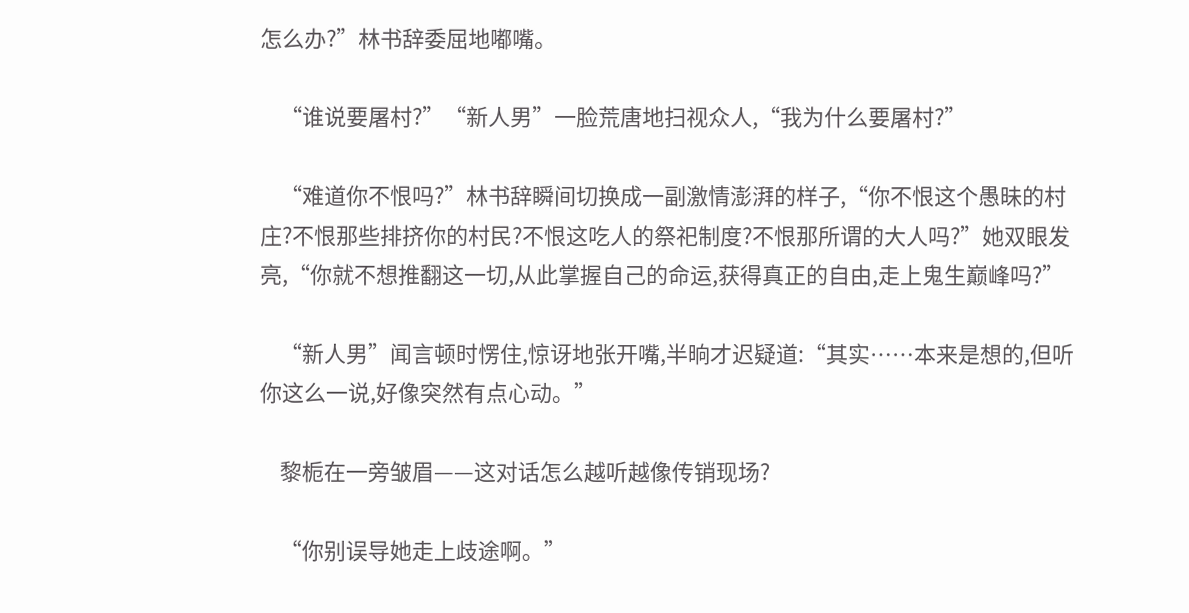怎么办?”林书辞委屈地嘟嘴。

    “谁说要屠村?”“新人男”一脸荒唐地扫视众人,“我为什么要屠村?”

    “难道你不恨吗?”林书辞瞬间切换成一副激情澎湃的样子,“你不恨这个愚昧的村庄?不恨那些排挤你的村民?不恨这吃人的祭祀制度?不恨那所谓的大人吗?”她双眼发亮,“你就不想推翻这一切,从此掌握自己的命运,获得真正的自由,走上鬼生巅峰吗?”

    “新人男”闻言顿时愣住,惊讶地张开嘴,半晌才迟疑道:“其实……本来是想的,但听你这么一说,好像突然有点心动。”

    黎栀在一旁皱眉——这对话怎么越听越像传销现场?

    “你别误导她走上歧途啊。”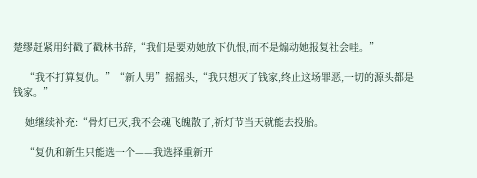楚缪赶紧用纣戳了戳林书辞,“我们是要劝她放下仇恨,而不是煽动她报复社会哇。”

    “我不打算复仇。”“新人男”摇摇头,“我只想灭了钱家,终止这场罪恶,一切的源头都是钱家。”

    她继续补充:“骨灯已灭,我不会魂飞魄散了,祈灯节当天就能去投胎。

    “复仇和新生只能选一个——我选择重新开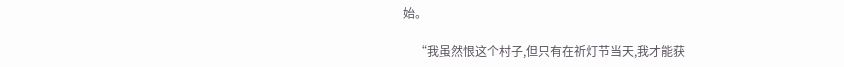始。

    “我虽然恨这个村子,但只有在祈灯节当天,我才能获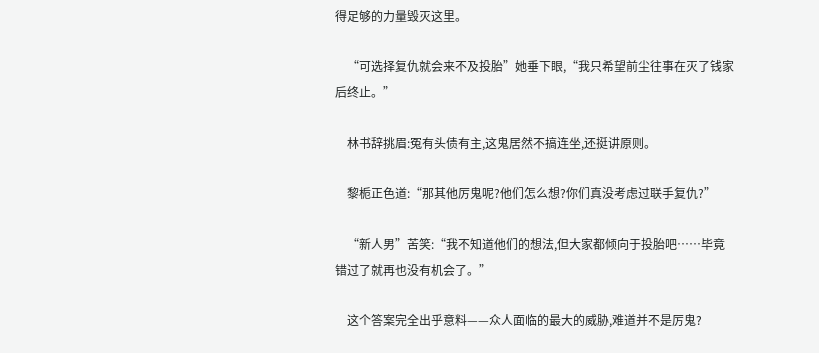得足够的力量毁灭这里。

    “可选择复仇就会来不及投胎”她垂下眼,“我只希望前尘往事在灭了钱家后终止。”

    林书辞挑眉:冤有头债有主,这鬼居然不搞连坐,还挺讲原则。

    黎栀正色道:“那其他厉鬼呢?他们怎么想?你们真没考虑过联手复仇?”

    “新人男”苦笑:“我不知道他们的想法,但大家都倾向于投胎吧……毕竟错过了就再也没有机会了。”

    这个答案完全出乎意料——众人面临的最大的威胁,难道并不是厉鬼?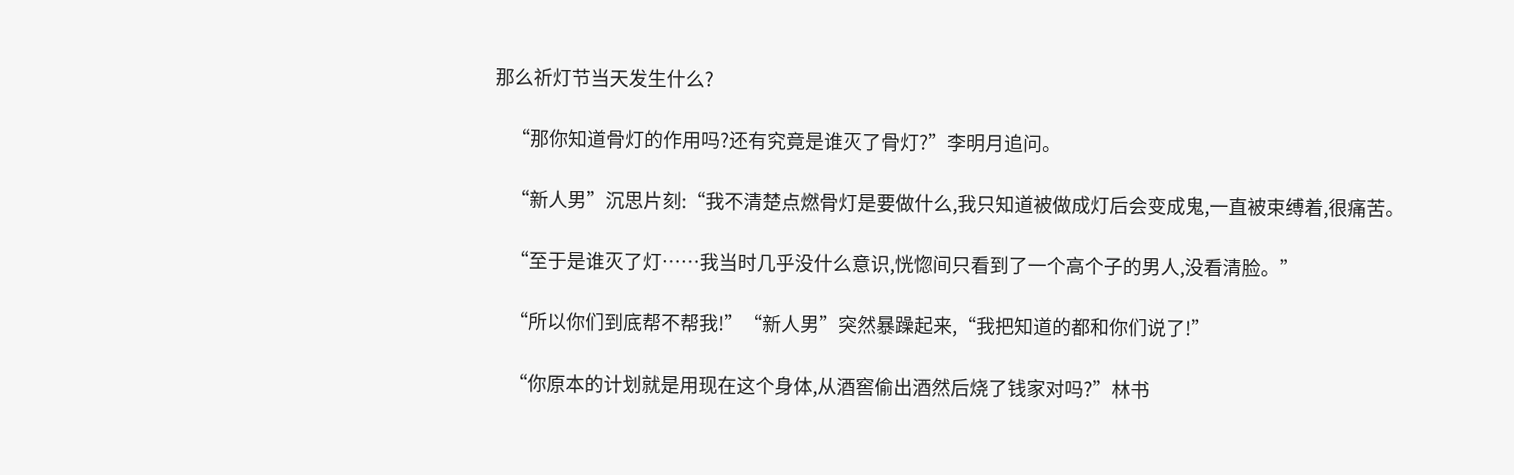那么祈灯节当天发生什么?

    “那你知道骨灯的作用吗?还有究竟是谁灭了骨灯?”李明月追问。

    “新人男”沉思片刻:“我不清楚点燃骨灯是要做什么,我只知道被做成灯后会变成鬼,一直被束缚着,很痛苦。

    “至于是谁灭了灯……我当时几乎没什么意识,恍惚间只看到了一个高个子的男人,没看清脸。”

    “所以你们到底帮不帮我!”“新人男”突然暴躁起来,“我把知道的都和你们说了!”

    “你原本的计划就是用现在这个身体,从酒窖偷出酒然后烧了钱家对吗?”林书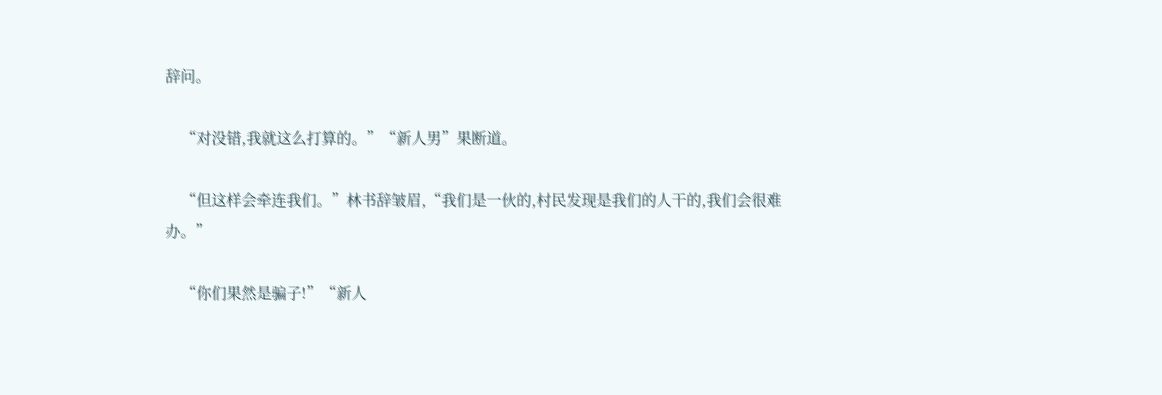辞问。

    “对没错,我就这么打算的。”“新人男”果断道。

    “但这样会牵连我们。”林书辞皱眉,“我们是一伙的,村民发现是我们的人干的,我们会很难办。”

    “你们果然是骗子!”“新人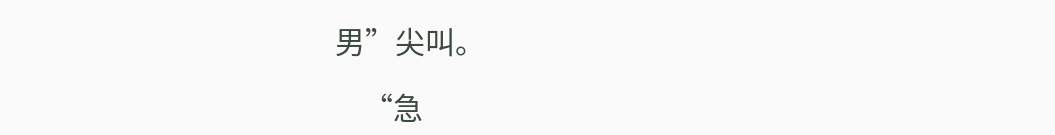男”尖叫。

    “急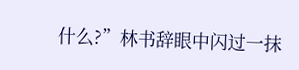什么?”林书辞眼中闪过一抹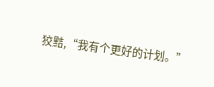狡黠,“我有个更好的计划。”